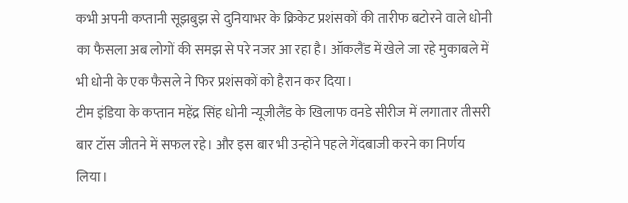कभी अपनी कप्तानी सूझबुझ से दुनियाभर के क्रिकेट प्रशंसकों की तारीफ बटोरने वाले धोनी का फैसला अब लोगों की समझ से परे नजर आ रहा है। ऑकलैंड में खेले जा रहे मुकाबले में भी धोनी के एक फैसले ने फिर प्रशंसकों को हैरान कर दिया।
टीम इंडिया के कप्तान महेंद्र सिंह धोनी न्यूजीलैंड के खिलाफ वनडे सीरीज में लगातार तीसरी बार टॉस जीतने में सफल रहे। और इस बार भी उन्होंने पहले गेंदबाजी करने का निर्णय लिया।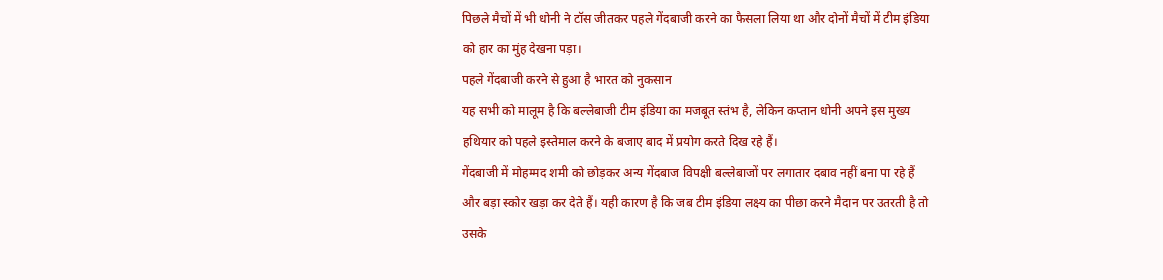पिछले मैचों में भी धोनी ने टॉस जीतकर पहले गेंदबाजी करने का फैसला लिया था और दोनों मैचों में टीम इंडिया को हार का मुंह देखना पड़ा।
पहले गेंदबाजी करने से हुआ है भारत को नुकसान
यह सभी को मालूम है कि बल्लेबाजी टीम इंडिया का मजबूत स्तंभ है, लेकिन कप्तान धोनी अपने इस मुख्य हथियार को पहले इस्तेमाल करने के बजाए बाद में प्रयोग करते दिख रहे हैं।
गेंदबाजी में मोहम्मद शमी को छोड़कर अन्य गेंदबाज विपक्षी बल्लेबाजों पर लगातार दबाव नहीं बना पा रहे हैं और बड़ा स्कोर खड़ा कर देते हैं। यही कारण है कि जब टीम इंडिया लक्ष्य का पीछा करने मैदान पर उतरती है तो उसके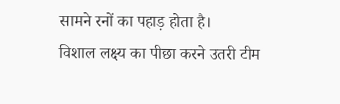सामने रनों का पहाड़ होता है।
विशाल लक्ष्य का पीछा करने उतरी टीम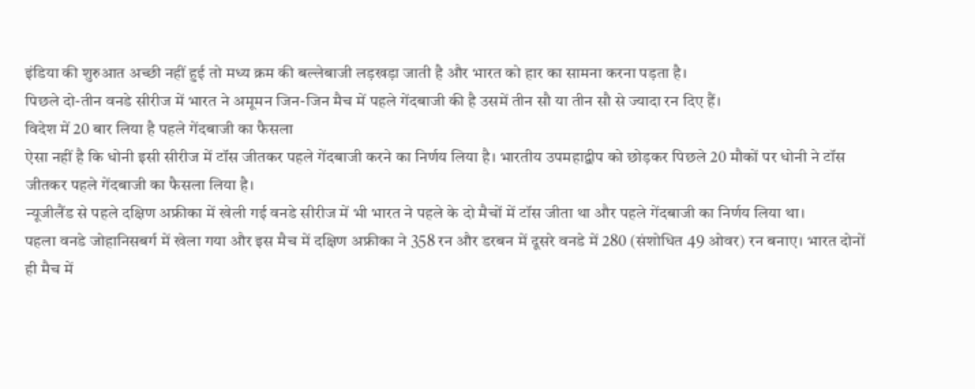इंडिया की शुरुआत अच्छी नहीं हुई तो मध्य क्रम की बल्लेबाजी लड़खड़ा जाती है और भारत को हार का सामना करना पड़ता है।
पिछले दो-तीन वनडे सीरीज में भारत ने अमूमन जिन-जिन मैच में पहले गेंदबाजी की है उसमें तीन सौ या तीन सौ से ज्यादा रन दिए हैं।
विदेश में 20 बार लिया है पहले गेंदबाजी का फैसला
ऐसा नहीं है कि धोनी इसी सीरीज में टॉस जीतकर पहले गेंदबाजी करने का निर्णय लिया है। भारतीय उपमहाद्वीप को छोड़कर पिछले 20 मौकों पर धोनी ने टॉस जीतकर पहले गेंदबाजी का फैसला लिया है।
न्यूजीलैंड से पहले दक्षिण अफ्रीका में खेली गई वनडे सीरीज में भी भारत ने पहले के दो मैचों में टॉस जीता था और पहले गेंदबाजी का निर्णय लिया था।
पहला वनडे जोहानिसबर्ग में खेला गया और इस मैच में दक्षिण अफ्रीका ने 358 रन और डरबन में दूसरे वनडे में 280 (संशोधित 49 ओवर) रन बनाए। भारत दोनों ही मैच में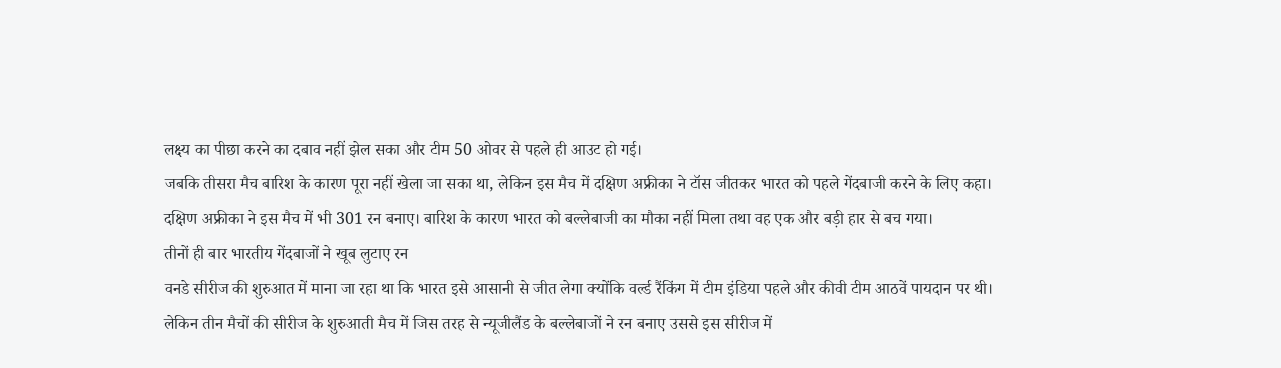लक्ष्य का पीछा करने का दबाव नहीं झेल सका और टीम 50 ओवर से पहले ही आउट हो गई।
जबकि तीसरा मैच बारिश के कारण पूरा नहीं खेला जा सका था, लेकिन इस मैच में दक्षिण अफ्रीका ने टॉस जीतकर भारत को पहले गेंदबाजी करने के लिए कहा। दक्षिण अफ्रीका ने इस मैच में भी 301 रन बनाए। बारिश के कारण भारत को बल्लेबाजी का मौका नहीं मिला तथा वह एक और बड़ी हार से बच गया।
तीनों ही बार भारतीय गेंदबाजों ने खूब लुटाए रन
वनडे सीरीज की शुरुआत में माना जा रहा था कि भारत इसे आसानी से जीत लेगा क्योंकि वर्ल्ड रैंकिंग में टीम इंडिया पहले और कीवी टीम आठवें पायदान पर थी। लेकिन तीन मैचों की सीरीज के शुरुआती मैच में जिस तरह से न्यूजीलैंड के बल्लेबाजों ने रन बनाए उससे इस सीरीज में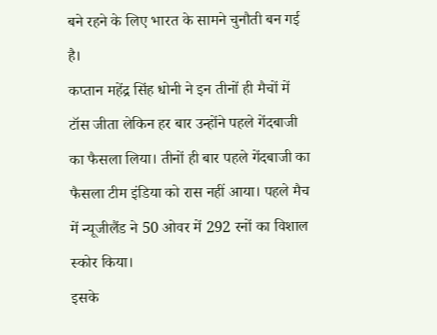बने रहने के लिए भारत के सामने चुनौती बन गई है।
कप्तान महेंद्र सिंह धोनी ने इन तीनों ही मैचों में टॉस जीता लेकिन हर बार उन्होंने पहले गेंदबाजी का फैसला लिया। तीनों ही बार पहले गेंदबाजी का फैसला टीम इंडिया को रास नहीं आया। पहले मैच में न्यूजीलैंड ने 50 ओवर में 292 रनों का विशाल स्कोर किया।
इसके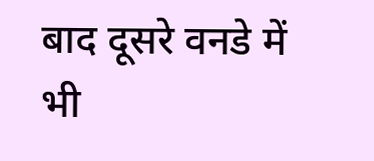बाद दूसरे वनडे में भी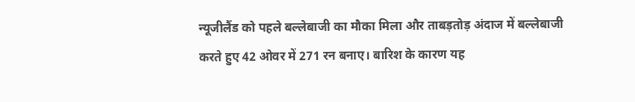न्यूजीलैंड को पहले बल्लेबाजी का मौका मिला और ताबड़तोड़ अंदाज में बल्लेबाजी करते हुए 42 ओवर में 271 रन बनाए। बारिश के कारण यह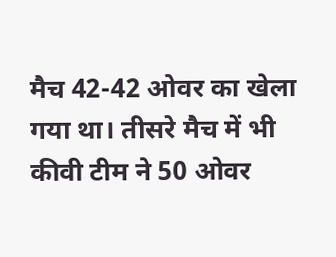मैच 42-42 ओवर का खेला गया था। तीसरे मैच में भी कीवी टीम ने 50 ओवर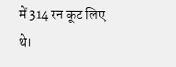में 314 रन कूट लिए थे।